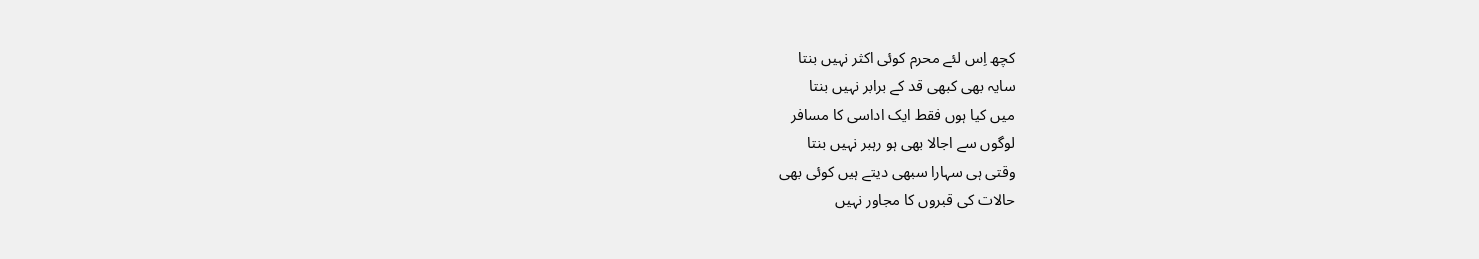کچھ اِس لئے محرم کوئی اکثر نہیں بنتا
سایہ بھی کبھی قد کے برابر نہیں بنتا
میں کیا ہوں فقط ایک اداسی کا مسافر
لوگوں سے اجالا بھی ہو رہبر نہیں بنتا
وقتی ہی سہارا سبھی دیتے ہیں کوئی بھی
حالات کی قبروں کا مجاور نہیں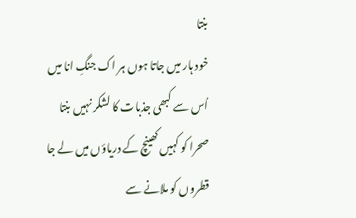بنتا
خود ہار میں جاتا ہوں ہر اک جنگِ انا میں
اُس سے کبھی جذبات کا لشکر نہیں بنتا
صحرا کو کہیں کھینچ کے دریاؤں میں لے جا
قطروں کو ملانے سے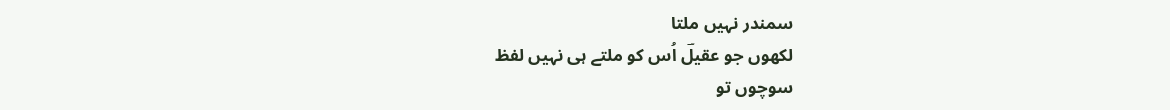سمندر نہیں ملتا
لکھوں جو عقیلؔ اُس کو ملتے ہی نہیں لفظ
سوچوں تو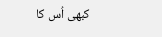کبھی اُس کا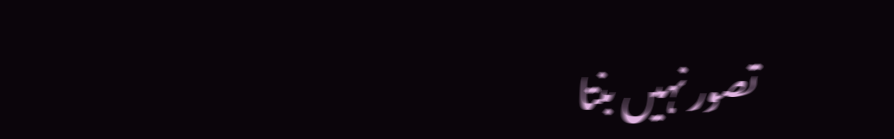تصور نہیں بنتا